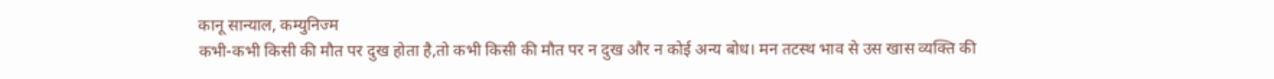कानू सान्याल, कम्युनिज्म
कभी-कभी किसी की मौत पर दुख होता है,तो कभी किसी की मौत पर न दुख और न कोई अन्य बोध। मन तटस्थ भाव से उस खास व्यक्ति की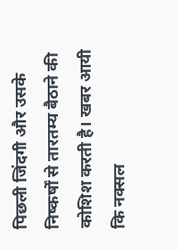पिछली जिंदगी और उसके निष्कर्षों से तारतम्य बैठाने की कोशिश करती है। खबर आयी कि नक्सल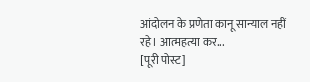आंदोलन के प्रणेता कानू सान्याल नहीं रहे। आत्महत्या कर...
[पूरी पोस्ट]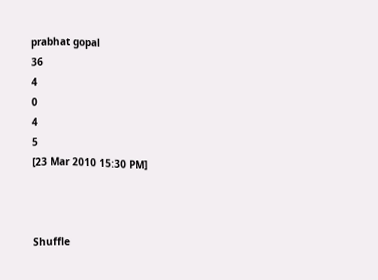prabhat gopal
36
4
0
4
5
[23 Mar 2010 15:30 PM]



Shuffle